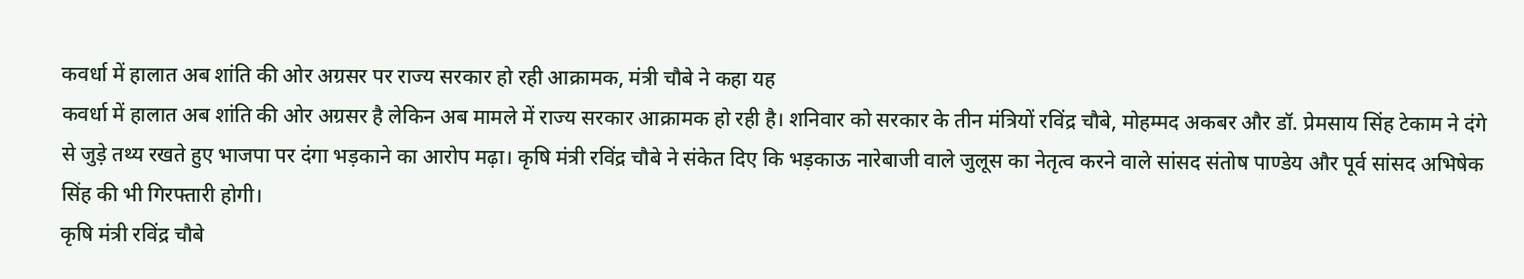कवर्धा में हालात अब शांति की ओर अग्रसर पर राज्य सरकार हो रही आक्रामक, मंत्री चौबे ने कहा यह
कवर्धा में हालात अब शांति की ओर अग्रसर है लेकिन अब मामले में राज्य सरकार आक्रामक हो रही है। शनिवार को सरकार के तीन मंत्रियों रविंद्र चौबे, मोहम्मद अकबर और डॉ. प्रेमसाय सिंह टेकाम ने दंगे से जुड़े तथ्य रखते हुए भाजपा पर दंगा भड़काने का आरोप मढ़ा। कृषि मंत्री रविंद्र चौबे ने संकेत दिए कि भड़काऊ नारेबाजी वाले जुलूस का नेतृत्व करने वाले सांसद संतोष पाण्डेय और पूर्व सांसद अभिषेक सिंह की भी गिरफ्तारी होगी।
कृषि मंत्री रविंद्र चौबे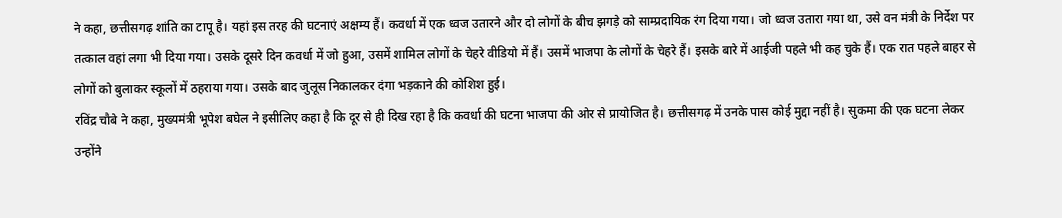ने कहा, छत्तीसगढ़ शांति का टापू है। यहां इस तरह की घटनाएं अक्षम्य हैं। कवर्धा में एक ध्वज उतारने और दो लोगों के बीच झगड़े को साम्प्रदायिक रंग दिया गया। जो ध्वज उतारा गया था, उसे वन मंत्री के निर्देश पर तत्काल वहां लगा भी दिया गया। उसके दूसरे दिन कवर्धा में जो हुआ, उसमें शामिल लोगों के चेहरे वीडियो में हैं। उसमें भाजपा के लोगों के चेहरे हैं। इसके बारे में आईजी पहले भी कह चुके हैं। एक रात पहले बाहर से लोगों को बुलाकर स्कूलों में ठहराया गया। उसके बाद जुलूस निकालकर दंगा भड़काने की कोशिश हुई।
रविंद्र चौबे ने कहा, मुख्यमंत्री भूपेश बघेल ने इसीलिए कहा है कि दूर से ही दिख रहा है कि कवर्धा की घटना भाजपा की ओर से प्रायोजित है। छत्तीसगढ़ में उनके पास कोई मुद्दा नहीं है। सुकमा की एक घटना लेकर उन्होंने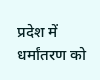प्रदेश में धर्मांतरण को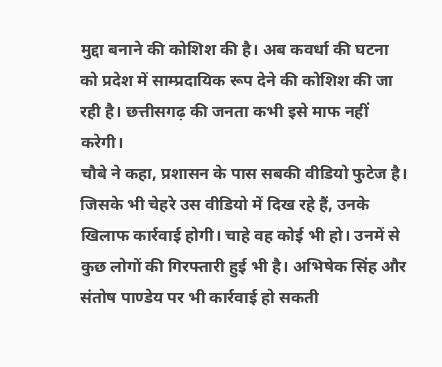मुद्दा बनाने की कोशिश की है। अब कवर्धा की घटना को प्रदेश में साम्प्रदायिक रूप देने की कोशिश की जा रही है। छत्तीसगढ़ की जनता कभी इसे माफ नहीं करेगी।
चौबे ने कहा, प्रशासन के पास सबकी वीडियो फुटेज है। जिसके भी चेहरे उस वीडियो में दिख रहे हैं, उनके खिलाफ कार्रवाई होगी। चाहे वह कोई भी हो। उनमें से कुछ लोगों की गिरफ्तारी हुई भी है। अभिषेक सिंह और संतोष पाण्डेय पर भी कार्रवाई हो सकती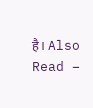है। Also Read –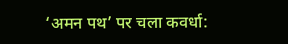‘अमन पथ’ पर चला कवर्धा: